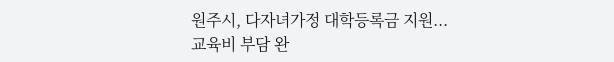원주시, 다자녀가정 대학등록금 지원...교육비 부담 완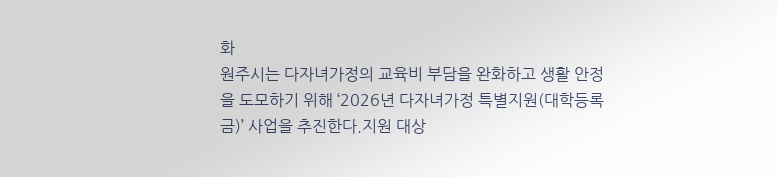화
원주시는 다자녀가정의 교육비 부담을 완화하고 생활 안정을 도모하기 위해 ‘2026년 다자녀가정 특별지원(대학등록금)’ 사업을 추진한다.지원 대상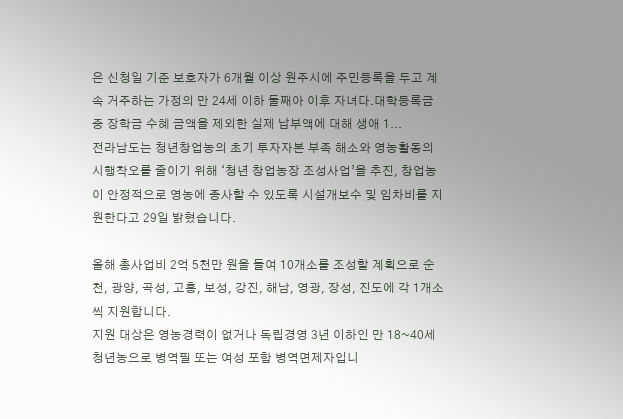은 신청일 기준 보호자가 6개월 이상 원주시에 주민등록을 두고 계속 거주하는 가정의 만 24세 이하 둘째아 이후 자녀다.대학등록금 중 장학금 수혜 금액을 제외한 실제 납부액에 대해 생애 1...
전라남도는 청년창업농의 초기 투자자본 부족 해소와 영농활동의 시행착오를 줄이기 위해 ‘청년 창업농장 조성사업’을 추진, 창업농이 안정적으로 영농에 종사할 수 있도록 시설개보수 및 임차비를 지원한다고 29일 밝혔습니다.

올해 총사업비 2억 5천만 원을 들여 10개소를 조성할 계획으로 순천, 광양, 곡성, 고흥, 보성, 강진, 해남, 영광, 장성, 진도에 각 1개소씩 지원합니다.
지원 대상은 영농경력이 없거나 독립경영 3년 이하인 만 18~40세 청년농으로 병역필 또는 여성 포함 병역면제자입니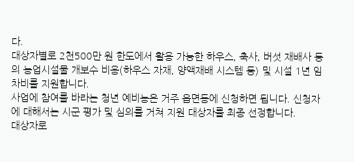다.
대상자별로 2천500만 원 한도에서 활용 가능한 하우스, 축사, 버섯 재배사 등의 농업시설물 개보수 비용(하우스 자재, 양액재배 시스템 등) 및 시설 1년 임차비를 지원합니다.
사업에 참여를 바라는 청년 예비농은 거주 읍면동에 신청하면 됩니다. 신청자에 대해서는 시군 평가 및 심의를 거쳐 지원 대상자를 최종 선정합니다.
대상자로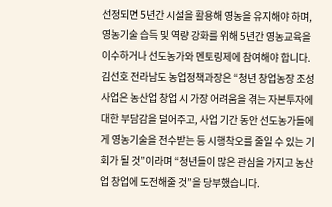선정되면 5년간 시설을 활용해 영농을 유지해야 하며, 영농기술 습득 및 역량 강화를 위해 5년간 영농교육을 이수하거나 선도농가와 멘토링제에 참여해야 합니다.
김선호 전라남도 농업정책과장은 “청년 창업농장 조성사업은 농산업 창업 시 가장 어려움을 겪는 자본투자에 대한 부담감을 덜어주고, 사업 기간 동안 선도농가들에게 영농기술을 전수받는 등 시행착오를 줄일 수 있는 기회가 될 것”이라며 “청년들이 많은 관심을 가지고 농산업 창업에 도전해줄 것”을 당부했습니다.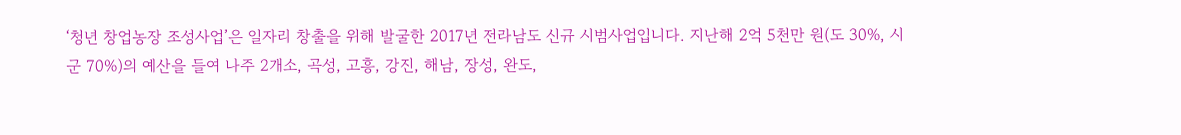‘청년 창업농장 조성사업’은 일자리 창출을 위해 발굴한 2017년 전라남도 신규 시범사업입니다. 지난해 2억 5천만 원(도 30%, 시군 70%)의 예산을 들여 나주 2개소, 곡성, 고흥, 강진, 해남, 장성, 완도,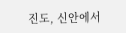진도, 신안에서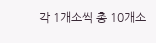각 1개소씩 총 10개소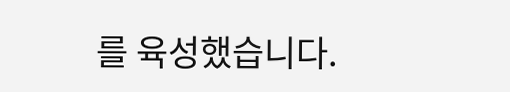를 육성했습니다.